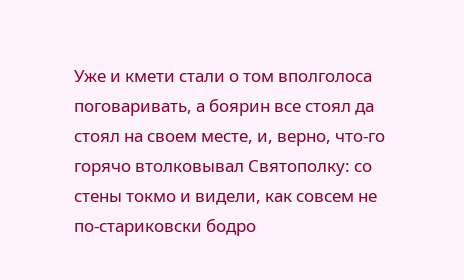Уже и кмети стали о том вполголоса поговаривать, а боярин все стоял да стоял на своем месте, и, верно, что-го горячо втолковывал Святополку: со стены токмо и видели, как совсем не по-стариковски бодро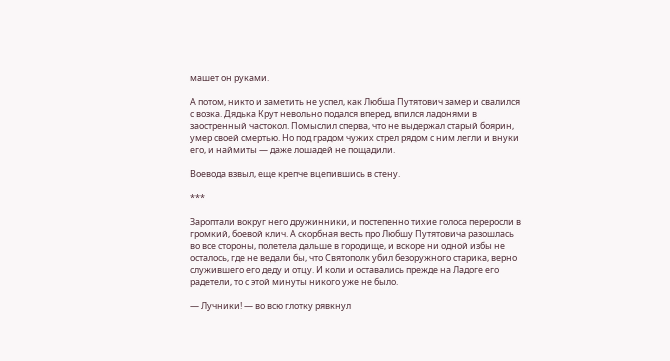машет он руками.

А потом, никто и заметить не успел, как Любша Путятович замер и свалился с возка. Дядька Крут невольно подался вперед, впился ладонями в заостренный частокол. Помыслил сперва, что не выдержал старый боярин, умер своей смертью. Но под градом чужих стрел рядом с ним легли и внуки его, и наймиты — даже лошадей не пощадили.

Воевода взвыл, еще крепче вцепившись в стену.

***

Зароптали вокруг него дружинники, и постепенно тихие голоса переросли в громкий, боевой клич. А скорбная весть про Любшу Путятовича разошлась во все стороны, полетела дальше в городище, и вскоре ни одной избы не осталось, где не ведали бы, что Святополк убил безоружного старика, верно служившего его деду и отцу. И коли и оставались прежде на Ладоге его радетели, то с этой минуты никого уже не было.

— Лучники! — во всю глотку рявкнул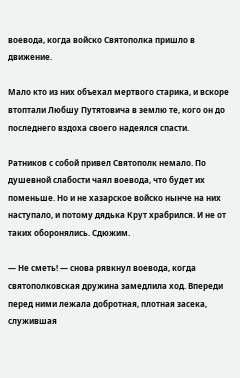воевода, когда войско Святополка пришло в движение.

Мало кто из них объехал мертвого старика, и вскоре втоптали Любшу Путятовича в землю те, кого он до последнего вздоха своего надеялся спасти.

Ратников с собой привел Святополк немало. По душевной слабости чаял воевода, что будет их поменьше. Но и не хазарское войско нынче на них наступало, и потому дядька Крут храбрился. И не от таких оборонялись. Сдюжим.

— Не сметь! — снова рявкнул воевода, когда святополковская дружина замедлила ход. Впереди перед ними лежала добротная, плотная засека, служившая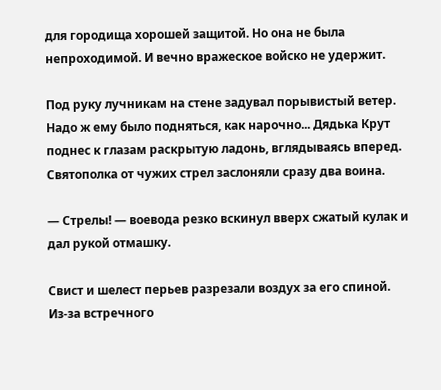для городища хорошей защитой. Но она не была непроходимой. И вечно вражеское войско не удержит.

Под руку лучникам на стене задувал порывистый ветер. Надо ж ему было подняться, как нарочно... Дядька Крут поднес к глазам раскрытую ладонь, вглядываясь вперед. Святополка от чужих стрел заслоняли сразу два воина.

— Стрелы! — воевода резко вскинул вверх сжатый кулак и дал рукой отмашку.

Свист и шелест перьев разрезали воздух за его спиной. Из-за встречного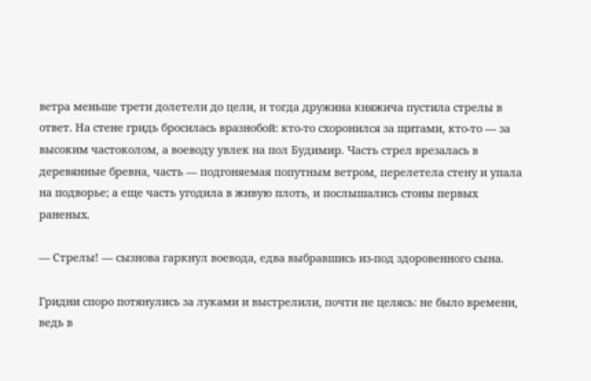ветра меньше трети долетели до цели, и тогда дружина княжича пустила стрелы в ответ. На стене гридь бросилась вразнобой: кто-то схоронился за щитами, кто-то — за высоким частоколом, а воеводу увлек на пол Будимир. Часть стрел врезалась в деревянные бревна, часть — подгоняемая попутным ветром, перелетела стену и упала на подворье; а еще часть угодила в живую плоть, и послышались стоны первых раненых.

— Стрелы! — сызнова гаркнул воевода, едва выбравшись из-под здоровенного сына.

Гридни споро потянулись за луками и выстрелили, почти не целясь: не было времени, ведь в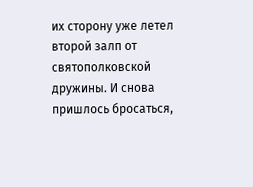их сторону уже летел второй залп от святополковской дружины. И снова пришлось бросаться,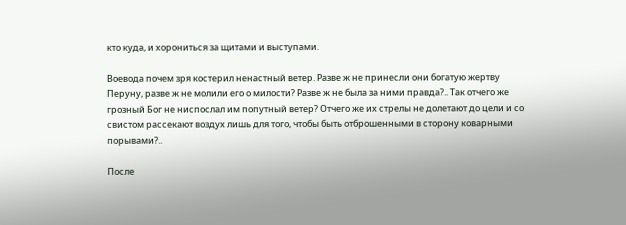кто куда, и хорониться за щитами и выступами.

Воевода почем зря костерил ненастный ветер. Разве ж не принесли они богатую жертву Перуну, разве ж не молили его о милости? Разве ж не была за ними правда?.. Так отчего же грозный Бог не ниспослал им попутный ветер? Отчего же их стрелы не долетают до цели и со свистом рассекают воздух лишь для того, чтобы быть отброшенными в сторону коварными порывами?..

После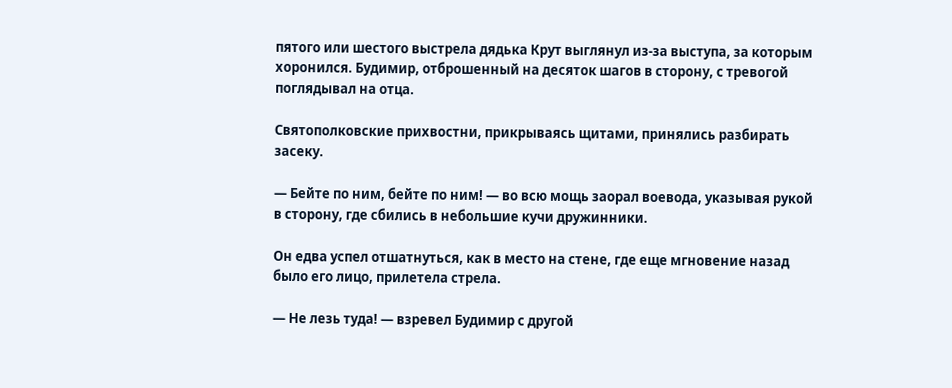пятого или шестого выстрела дядька Крут выглянул из-за выступа, за которым хоронился. Будимир, отброшенный на десяток шагов в сторону, с тревогой поглядывал на отца.

Святополковские прихвостни, прикрываясь щитами, принялись разбирать засеку.

— Бейте по ним, бейте по ним! — во всю мощь заорал воевода, указывая рукой в сторону, где сбились в небольшие кучи дружинники.

Он едва успел отшатнуться, как в место на стене, где еще мгновение назад было его лицо, прилетела стрела.

— Не лезь туда! — взревел Будимир с другой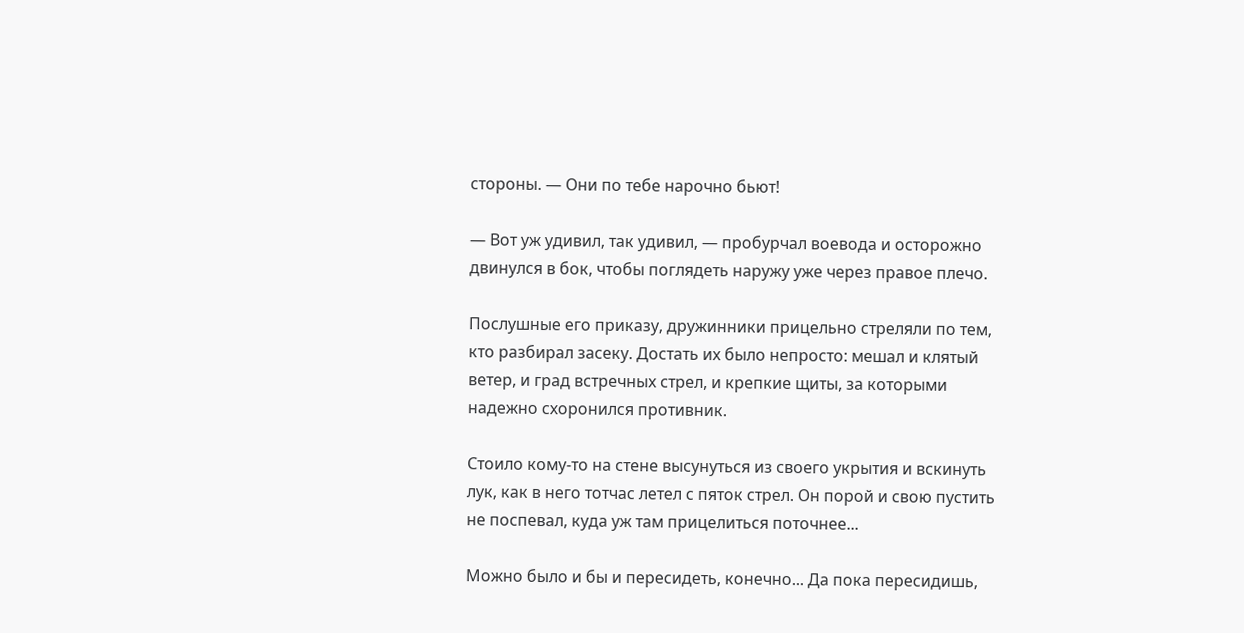стороны. — Они по тебе нарочно бьют!

— Вот уж удивил, так удивил, — пробурчал воевода и осторожно двинулся в бок, чтобы поглядеть наружу уже через правое плечо.

Послушные его приказу, дружинники прицельно стреляли по тем, кто разбирал засеку. Достать их было непросто: мешал и клятый ветер, и град встречных стрел, и крепкие щиты, за которыми надежно схоронился противник.

Стоило кому-то на стене высунуться из своего укрытия и вскинуть лук, как в него тотчас летел с пяток стрел. Он порой и свою пустить не поспевал, куда уж там прицелиться поточнее...

Можно было и бы и пересидеть, конечно... Да пока пересидишь,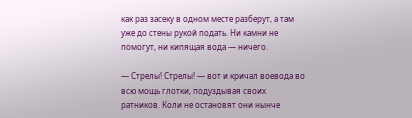как раз засеку в одном месте разберут, а там уже до стены рукой подать. Ни камни не помогут, ни кипящая вода — ничего.

— Стрелы! Стрелы! — вот и кричал воевода во всю мощь глотки, подуздывая своих ратников. Коли не остановят они нынче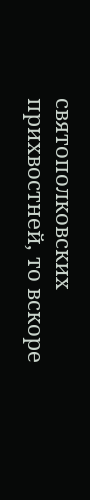святополковских прихвостней, то вскоре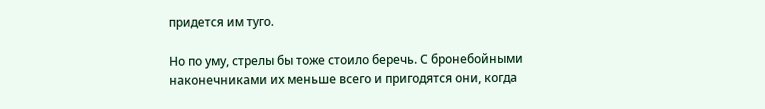придется им туго.

Но по уму, стрелы бы тоже стоило беречь. С бронебойными наконечниками их меньше всего и пригодятся они, когда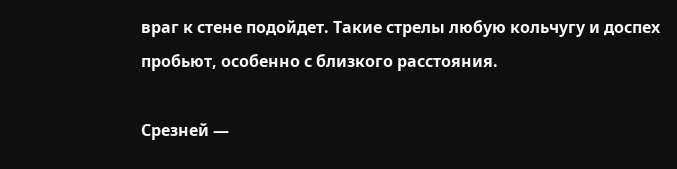враг к стене подойдет. Такие стрелы любую кольчугу и доспех пробьют, особенно с близкого расстояния.

Срезней —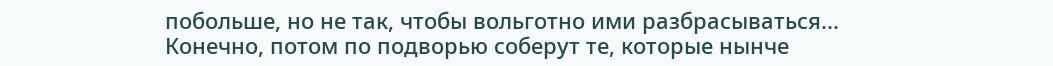побольше, но не так, чтобы вольготно ими разбрасываться... Конечно, потом по подворью соберут те, которые нынче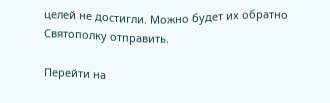целей не достигли. Можно будет их обратно Святополку отправить.

Перейти на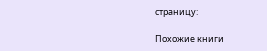страницу:

Похожие книги